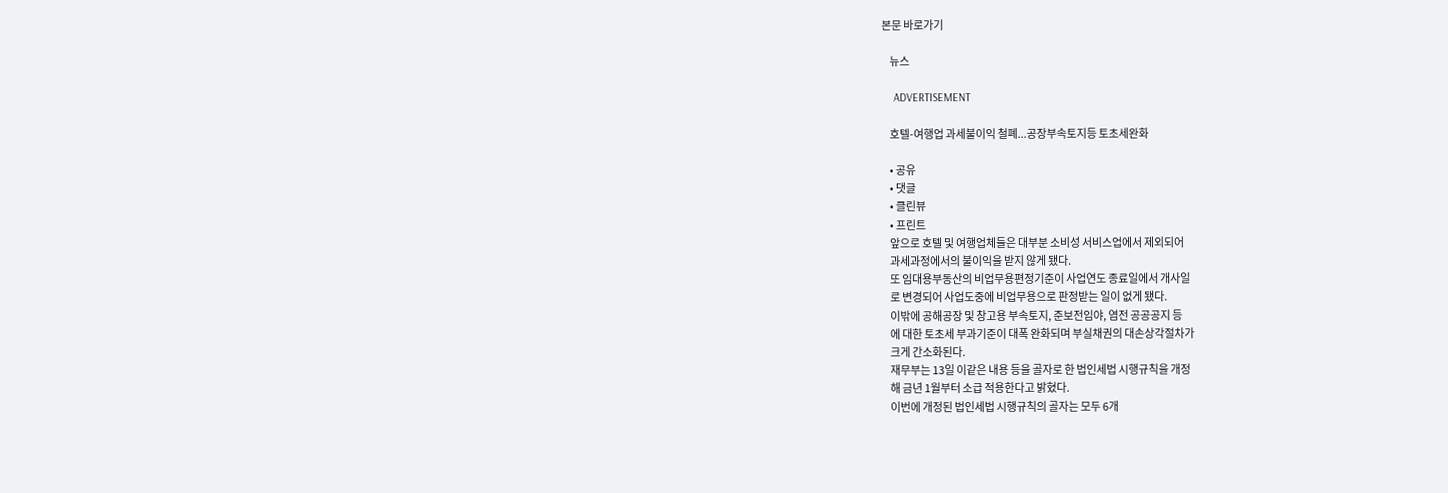본문 바로가기

    뉴스

    ADVERTISEMENT

    호텔-여행업 과세불이익 철폐...공장부속토지등 토초세완화

    • 공유
    • 댓글
    • 클린뷰
    • 프린트
    앞으로 호텔 및 여행업체들은 대부분 소비성 서비스업에서 제외되어
    과세과정에서의 불이익을 받지 않게 됐다.
    또 임대용부동산의 비업무용편정기준이 사업연도 종료일에서 개사일
    로 변경되어 사업도중에 비업무용으로 판정받는 일이 없게 됐다.
    이밖에 공해공장 및 창고용 부속토지, 준보전임야, 염전 공공공지 등
    에 대한 토초세 부과기준이 대폭 완화되며 부실채권의 대손상각절차가
    크게 간소화된다.
    재무부는 13일 이같은 내용 등을 골자로 한 법인세법 시행규칙을 개정
    해 금년 1월부터 소급 적용한다고 밝혔다.
    이번에 개정된 법인세법 시행규칙의 골자는 모두 6개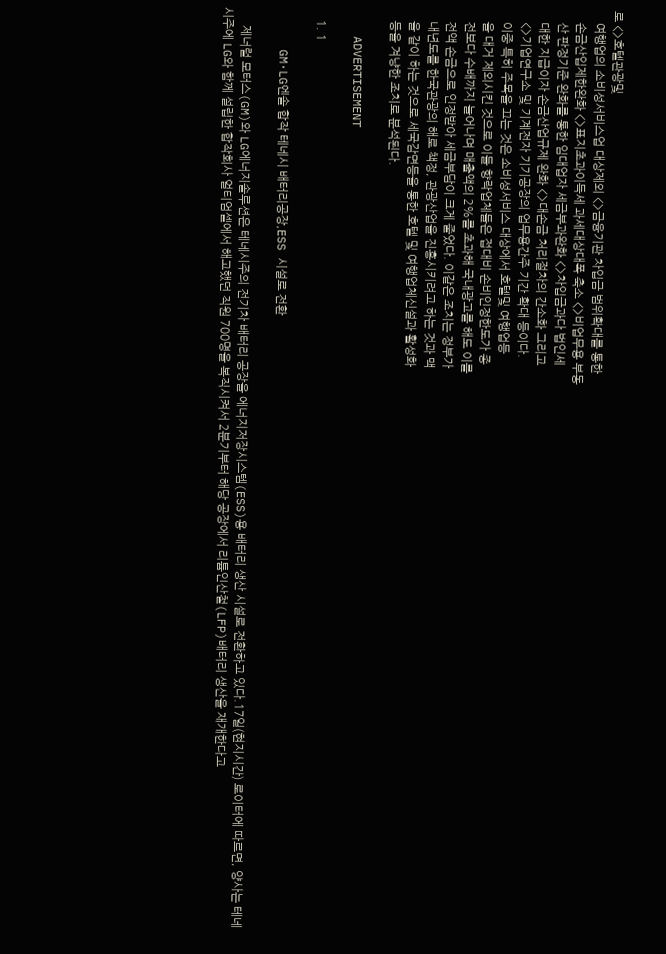로 <>호텔관광및
    여행업의 소비성서비스업 대상제외 <>금융기관 차입금 범위확대를 통한
    손금산입제한완화 <>표지초과이득세 과세대상대폭 축소 <>비업무용 부동
    산 판정기준 완화를 통한 임대업자 세금부과완화 <>차입금과다 법인세
    대한 지급이자 손금산업규제 완화 <>대손금 처리절차의 간소화 그리고
    <>기업연구소 및 기계전자 기기공장의 업무용간주 기간 확대 등이다.
    이중 특히 주목을 끄는 것은 소비성서비스 대상에서 호텔및 여행업등
    을 대거 제외시킨 것으로 이들 향락업체들은 접대비 손비인정한도가 종
    전보다 수배까지 늘어나며 매출액의 2%를 초과해 국내광고를 해도 이를
    전액 손금으로 인정받아 세금부담이 크게 줄었다. 이같은 조치는 정부가
    내년도를 한국관광의 해로 책정, 관광산업을 진흥시키려고 하는 것과 맥
    을 같이 하는 것으로 세국감면등을 통한 호텔 및 여행업체신설과 활성화
    등을 겨냥한 조치로 분석된다.

    ADVERTISEMENT

    1. 1

      GM·LG엔솔 합작 테네시 배터리공장,ESS 시설로 전환

      제너럴 모터스(GM)와 LG에너지솔루션은 테네시주의 전기차 배터리 공장을 에너지저장시스템(ESS)용 배터리 생산 시설로 전환하고 있다.17일(현지시간) 로이터에 따르면, 양사는 테네시주에 LG와 함께 설립한 합작회사 얼티엄셀에서 해고했던 직원 700명을 복직시켜서 2분기부터 해당 공장에서 리튬인산철(LFP)배터리 생산을 재개한다고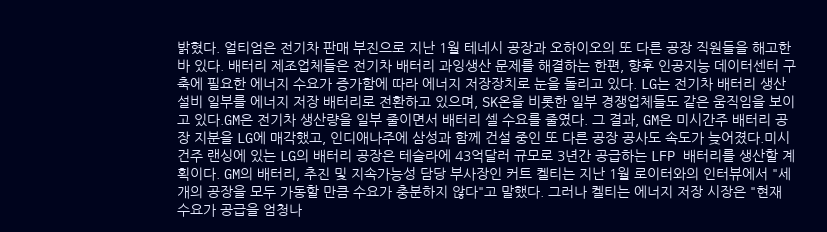밝혔다. 얼티엄은 전기차 판매 부진으로 지난 1월 테네시 공장과 오하이오의 또 다른 공장 직원들을 해고한 바 있다. 배터리 제조업체들은 전기차 배터리 과잉생산 문제를 해결하는 한편, 향후 인공지능 데이터센터 구축에 필요한 에너지 수요가 증가함에 따라 에너지 저장장치로 눈을 돌리고 있다. LG는 전기차 배터리 생산 설비 일부를 에너지 저장 배터리로 전환하고 있으며, SK온을 비롯한 일부 경쟁업체들도 같은 움직임을 보이고 있다.GM은 전기차 생산량을 일부 줄이면서 배터리 셀 수요를 줄였다. 그 결과, GM은 미시간주 배터리 공장 지분을 LG에 매각했고, 인디애나주에 삼성과 함께 건설 중인 또 다른 공장 공사도 속도가 늦어졌다.미시건주 랜싱에 있는 LG의 배터리 공장은 테슬라에 43억달러 규모로 3년간 공급하는 LFP 배터리를 생산할 계획이다. GM의 배터리, 추진 및 지속가능성 담당 부사장인 커트 켈티는 지난 1월 로이터와의 인터뷰에서 "세 개의 공장을 모두 가동할 만큼 수요가 충분하지 않다"고 말했다. 그러나 켈티는 에너지 저장 시장은 "현재 수요가 공급을 엄청나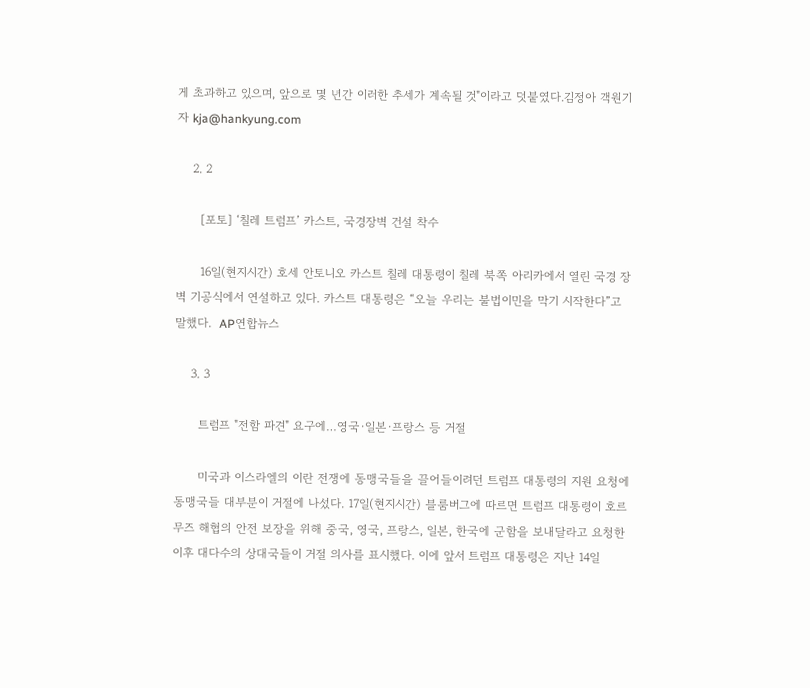게 초과하고 있으며, 앞으로 몇 년간 이러한 추세가 계속될 것"이라고 덧붙였다.김정아 객원기자 kja@hankyung.com

    2. 2

      [포토] ‘칠레 트럼프’ 카스트, 국경장벽 건설 착수

      16일(현지시간) 호세 안토니오 카스트 칠레 대통령이 칠레 북쪽 아리카에서 열린 국경 장벽 기공식에서 연설하고 있다. 카스트 대통령은 “오늘 우리는 불법이민을 막기 시작한다”고 말했다.  AP연합뉴스

    3. 3

      트럼프 "전함 파견" 요구에…영국·일본·프랑스 등 거절

      미국과 이스라엘의 이란 전쟁에 동맹국들을 끌어들이려던 트럼프 대통령의 지원 요청에 동맹국들 대부분이 거절에 나섰다. 17일(현지시간) 블룸버그에 따르면 트럼프 대통령이 호르무즈 해협의 안전 보장을 위해 중국, 영국, 프랑스, 일본, 한국에 군함을 보내달라고 요청한 이후 대다수의 상대국들이 거절 의사를 표시했다. 이에 앞서 트럼프 대통령은 지난 14일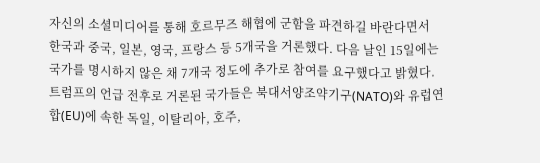자신의 소셜미디어를 통해 호르무즈 해협에 군함을 파견하길 바란다면서 한국과 중국, 일본, 영국, 프랑스 등 5개국을 거론했다. 다음 날인 15일에는 국가를 명시하지 않은 채 7개국 정도에 추가로 참여를 요구했다고 밝혔다. 트럼프의 언급 전후로 거론된 국가들은 북대서양조약기구(NATO)와 유럽연합(EU)에 속한 독일, 이탈리아, 호주,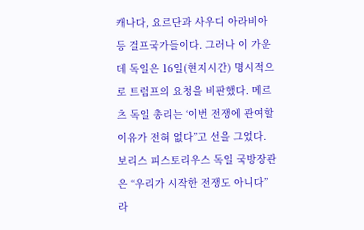캐나다, 요르단과 사우디 아라비아 등 걸프국가들이다. 그러나 이 가운데 독일은 16일(현지시간) 명시적으로 트럼프의 요청을 비판했다. 메르츠 독일 총리는 ‘이번 전쟁에 관여할 이유가 전혀 없다”고 선을 그었다. 보리스 피스토리우스 독일 국방장관은 “우리가 시작한 전쟁도 아니다”라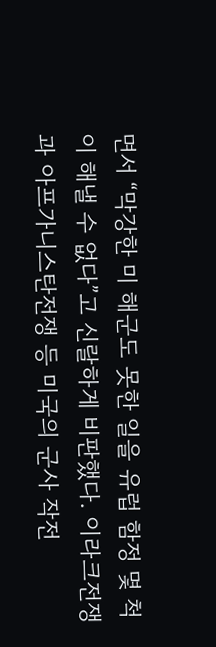면서 “막강한 미 해군도 못한 일을 유럽 함정 몇 척이 해낼 수 없다”고 신랄하게 비판했다. 이라크전쟁과 아프가니스탄전쟁 등 미국의 군사 작전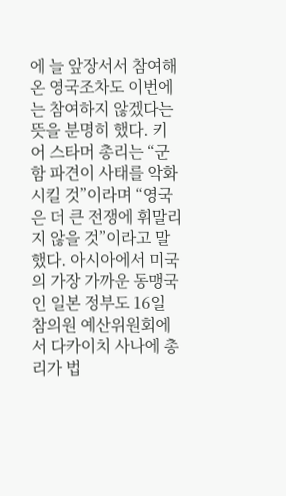에 늘 앞장서서 참여해온 영국조차도 이번에는 참여하지 않겠다는 뜻을 분명히 했다. 키어 스타머 총리는 “군함 파견이 사태를 악화시킬 것”이라며 “영국은 더 큰 전쟁에 휘말리지 않을 것”이라고 말했다. 아시아에서 미국의 가장 가까운 동맹국인 일본 정부도 16일 참의원 예산위원회에서 다카이치 사나에 총리가 법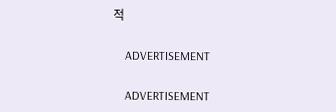적

    ADVERTISEMENT

    ADVERTISEMENT